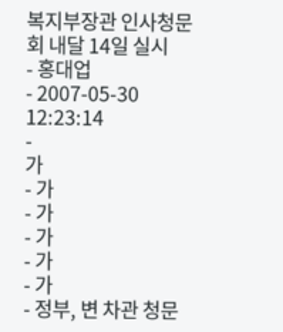복지부장관 인사청문회 내달 14일 실시
- 홍대업
- 2007-05-30 12:23:14
-
가
- 가
- 가
- 가
- 가
- 가
- 정부, 변 차관 청문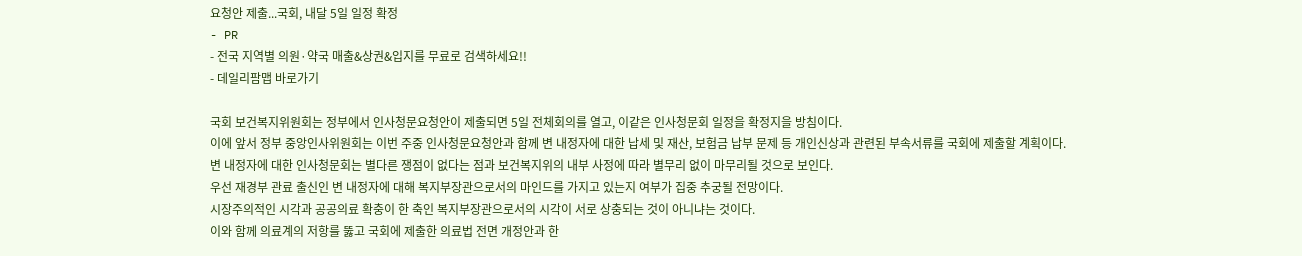요청안 제출...국회, 내달 5일 일정 확정
- PR
- 전국 지역별 의원·약국 매출&상권&입지를 무료로 검색하세요!!
- 데일리팜맵 바로가기

국회 보건복지위원회는 정부에서 인사청문요청안이 제출되면 5일 전체회의를 열고, 이같은 인사청문회 일정을 확정지을 방침이다.
이에 앞서 정부 중앙인사위원회는 이번 주중 인사청문요청안과 함께 변 내정자에 대한 납세 및 재산, 보험금 납부 문제 등 개인신상과 관련된 부속서류를 국회에 제출할 계획이다.
변 내정자에 대한 인사청문회는 별다른 쟁점이 없다는 점과 보건복지위의 내부 사정에 따라 별무리 없이 마무리될 것으로 보인다.
우선 재경부 관료 출신인 변 내정자에 대해 복지부장관으로서의 마인드를 가지고 있는지 여부가 집중 추궁될 전망이다.
시장주의적인 시각과 공공의료 확충이 한 축인 복지부장관으로서의 시각이 서로 상충되는 것이 아니냐는 것이다.
이와 함께 의료계의 저항를 뚫고 국회에 제출한 의료법 전면 개정안과 한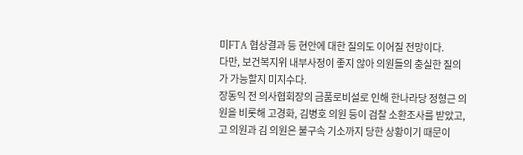미FTA 협상결과 등 현안에 대한 질의도 이어질 전망이다.
다만, 보건복지위 내부사정이 좋지 않아 의원들의 충실한 질의가 가능할지 미지수다.
장동익 전 의사협회장의 금품로비설로 인해 한나라당 정형근 의원을 비롯해 고경화, 김병호 의원 등이 검찰 소환조사를 받았고, 고 의원과 김 의원은 불구속 기소까지 당한 상황이기 때문이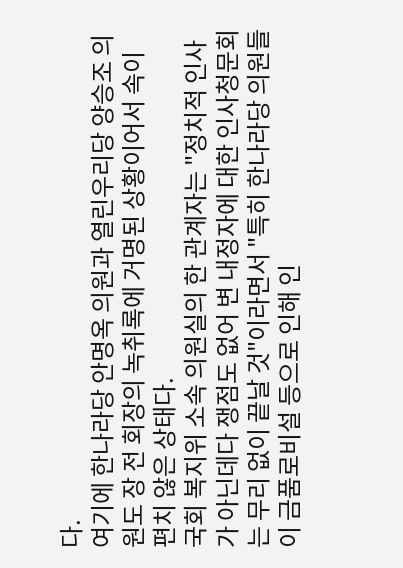다.
여기에 한나라당 안명옥 의원과 열린우리당 양승조 의원도 장 전 회장의 녹취록에 거명된 상황이어서 속이 편치 않은 상태다.
국회 복지위 소속 의원실의 한 관계자는 "정치적 인사가 아닌데다 쟁점도 없어 변 내정자에 대한 인사청문회는 무리 없이 끝날 것"이라면서 "특히 한나라당 의원들이 금품로비설 등으로 인해 인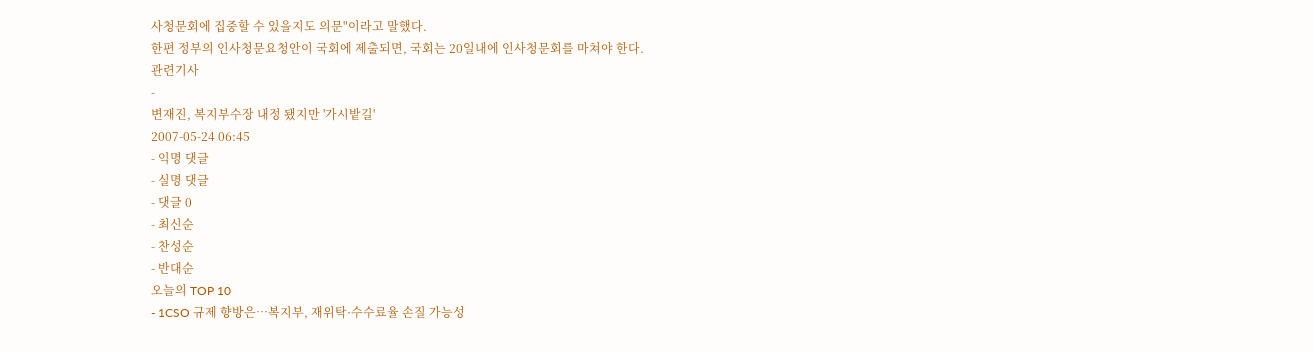사청문회에 집중할 수 있을지도 의문"이라고 말했다.
한편 정부의 인사청문요청안이 국회에 제출되면, 국회는 20일내에 인사청문회를 마쳐야 한다.
관련기사
-
변재진, 복지부수장 내정 됐지만 '가시밭길'
2007-05-24 06:45
- 익명 댓글
- 실명 댓글
- 댓글 0
- 최신순
- 찬성순
- 반대순
오늘의 TOP 10
- 1CSO 규제 향방은…복지부, 재위탁·수수료율 손질 가능성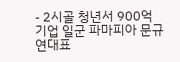- 2시골 청년서 900억 기업 일군 파마피아 문규연대표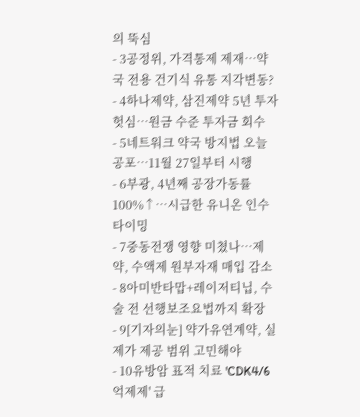의 뚝심
- 3공정위, 가격통제 제재…약국 전용 건기식 유통 지각변동?
- 4하나제약, 삼진제약 5년 투자 헛심…원금 수준 투자금 회수
- 5네트워크 약국 방지법 오늘 공포…11월 27일부터 시행
- 6부광, 4년째 공장가동률 100%↑…시급한 유니온 인수 타이밍
- 7중동전쟁 영향 미쳤나…제약, 수액제 원부자재 매입 감소
- 8아미반타맙+레이저티닙, 수술 전 선행보조요법까지 확장
- 9[기자의눈] 약가유연계약, 실제가 제공 범위 고민해야
- 10유방암 표적 치료 'CDK4/6억제제' 급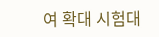여 확대 시험대